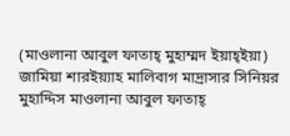(মাওলানা আবুল ফাতাহ্ মুহাম্মদ ইয়াহ্ইয়া)
জামিয়া শারইয়্যাহ মালিবাগ মাদ্রাসার সিনিয়র মুহাদ্দিস মাওলানা আবুল ফাতাহ্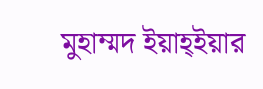মুহাম্মদ ইয়াহ্ইয়ার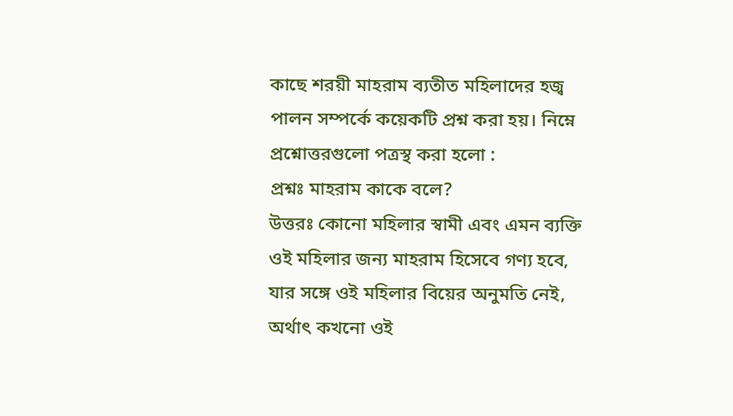কাছে শরয়ী মাহরাম ব্যতীত মহিলাদের হজ্ব পালন সম্পর্কে কয়েকটি প্রশ্ন করা হয়। নিম্নে প্রশ্নোত্তরগুলো পত্রস্থ করা হলো :
প্রশ্নঃ মাহরাম কাকে বলে?
উত্তরঃ কোনো মহিলার স্বামী এবং এমন ব্যক্তি ওই মহিলার জন্য মাহরাম হিসেবে গণ্য হবে, যার সঙ্গে ওই মহিলার বিয়ের অনুমতি নেই, অর্থাৎ কখনো ওই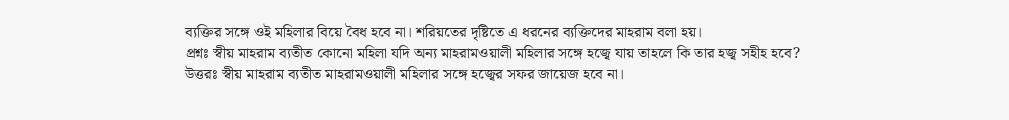ব্যক্তির সঙ্গে ওই মহিলার বিয়ে বৈধ হবে না। শরিয়তের দৃষ্টিতে এ ধরনের ব্যক্তিদের মাহরাম বলা হয়।
প্রশ্নঃ স্বীয় মাহরাম ব্যতীত কোনো মহিলা যদি অন্য মাহরামওয়ালী মহিলার সঙ্গে হজ্বে যায় তাহলে কি তার হজ্ব সহীহ হবে?
উত্তরঃ স্বীয় মাহরাম ব্যতীত মাহরামওয়ালী মহিলার সঙ্গে হজ্বের সফর জায়েজ হবে না।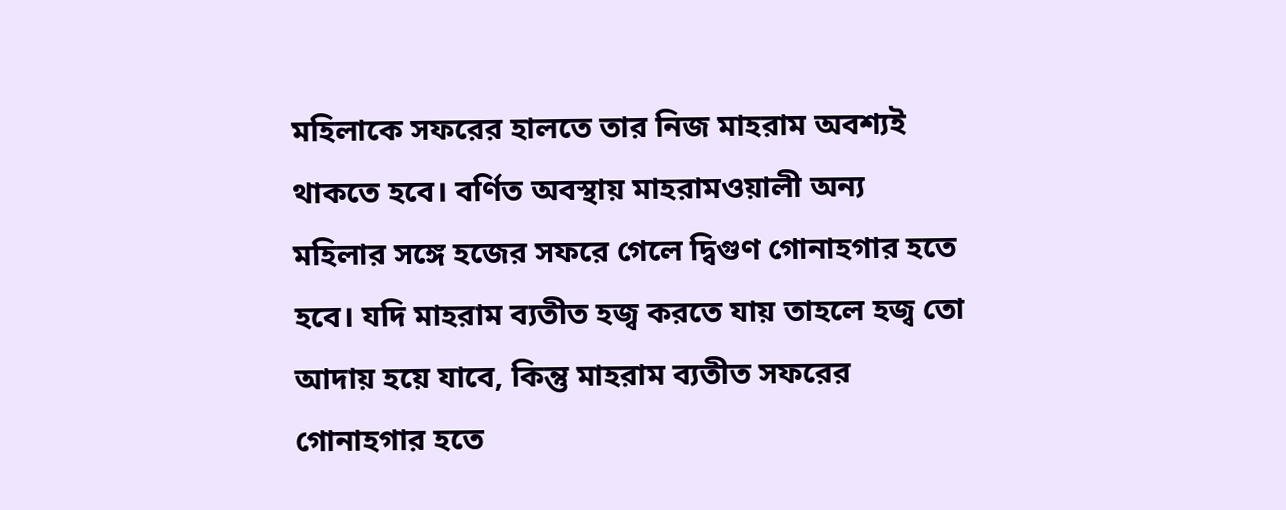মহিলাকে সফরের হালতে তার নিজ মাহরাম অবশ্যই থাকতে হবে। বর্ণিত অবস্থায় মাহরামওয়ালী অন্য মহিলার সঙ্গে হজের সফরে গেলে দ্বিগুণ গোনাহগার হতে হবে। যদি মাহরাম ব্যতীত হজ্ব করতে যায় তাহলে হজ্ব তো আদায় হয়ে যাবে, কিন্তু মাহরাম ব্যতীত সফরের গোনাহগার হতে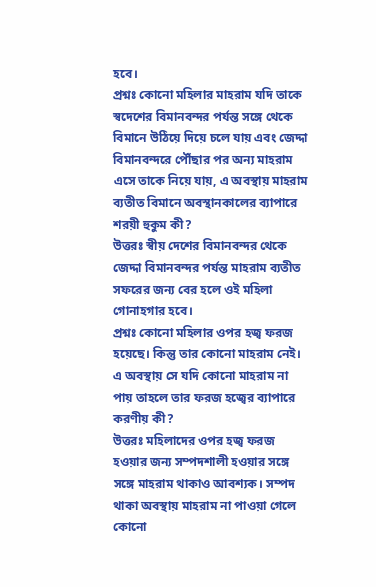হবে।
প্রশ্নঃ কোনো মহিলার মাহরাম যদি তাকে স্বদেশের বিমানবন্দর পর্যন্ত সঙ্গে থেকে বিমানে উঠিয়ে দিয়ে চলে যায় এবং জেদ্দা বিমানবন্দরে পৌঁছার পর অন্য মাহরাম এসে তাকে নিয়ে যায়, এ অবস্থায় মাহরাম ব্যতীত বিমানে অবস্থানকালের ব্যাপারে শরয়ী হুকুম কী?
উত্তরঃ স্বীয় দেশের বিমানবন্দর থেকে জেদ্দা বিমানবন্দর পর্যন্ত মাহরাম ব্যতীত সফরের জন্য বের হলে ওই মহিলা গোনাহগার হবে।
প্রশ্নঃ কোনো মহিলার ওপর হজ্ব ফরজ হয়েছে। কিন্তু তার কোনো মাহরাম নেই। এ অবস্থায় সে যদি কোনো মাহরাম না পায় তাহলে তার ফরজ হজ্বের ব্যাপারে করণীয় কী?
উত্তরঃ মহিলাদের ওপর হজ্ব ফরজ হওয়ার জন্য সম্পদশালী হওয়ার সঙ্গে সঙ্গে মাহরাম থাকাও আবশ্যক। সম্পদ থাকা অবস্থায় মাহরাম না পাওয়া গেলে কোনো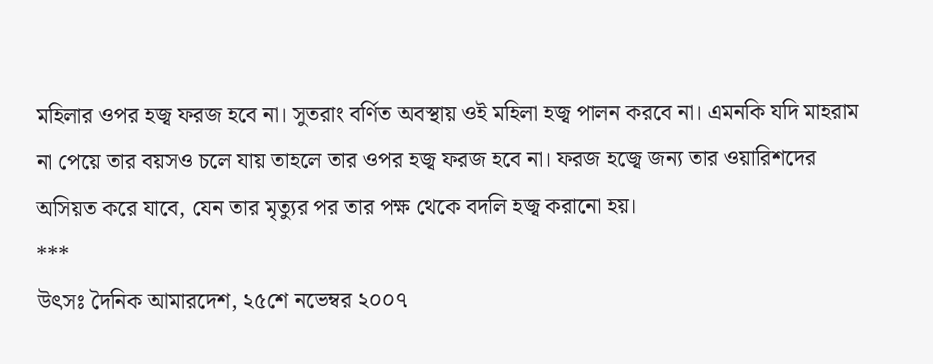মহিলার ওপর হজ্ব ফরজ হবে না। সুতরাং বর্ণিত অবস্থায় ওই মহিলা হজ্ব পালন করবে না। এমনকি যদি মাহরাম না পেয়ে তার বয়সও চলে যায় তাহলে তার ওপর হজ্ব ফরজ হবে না। ফরজ হজ্বে জন্য তার ওয়ারিশদের অসিয়ত করে যাবে, যেন তার মৃত্যুর পর তার পক্ষ থেকে বদলি হজ্ব করানো হয়।
***
উৎসঃ দৈনিক আমারদেশ, ২৫শে নভেম্বর ২০০৭